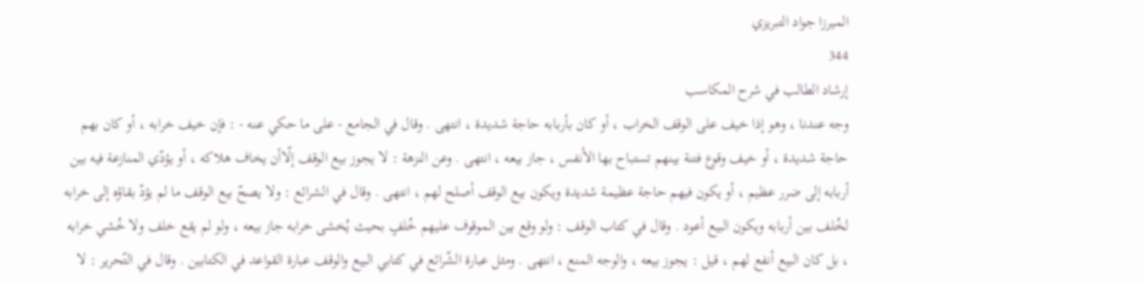الميرزا جواد التبريزي
344
إرشاد الطالب في شرح المكاسب
وجه عندنا ، وهو إذا خيف على الوقف الخراب ، أو كان بأربابه حاجة شديدة ، انتهى . وقال في الجامع - على ما حكي عنه - : فإن خيف خرابه ، أو كان بهم حاجة شديدة ، أو خيف وقوع فتنة بينهم تستباح بها الأنفس ، جاز بيعه ، انتهى . وعن النزهة : لا يجوز بيع الوقف إلّاأن يخاف هلاكه ، أو يؤدّي المنازعة فيه بين أربابه إلى ضرر عظيم ، أو يكون فيهم حاجة عظيمة شديدة ويكون بيع الوقف أصلح لهم ، انتهى . وقال في الشرائع : ولا يصحّ بيع الوقف ما لم يؤدّ بقاؤه إلى خرابه لخُلف بين أربابه ويكون البيع أعود . وقال في كتاب الوقف : ولو وقع بين الموقوف عليهم خُلفٍ بحيث يُخشى خرابه جاز بيعه ، ولو لم يقع خلف ولا خُشي خرابه ، بل كان البيع أنفع لهم ، قيل : يجوز بيعه ، والوجه المنع ، انتهى . ومثل عبارة الشّرائع في كتابي البيع والوقف عبارة القواعد في الكتابين . وقال في التّحرير : لا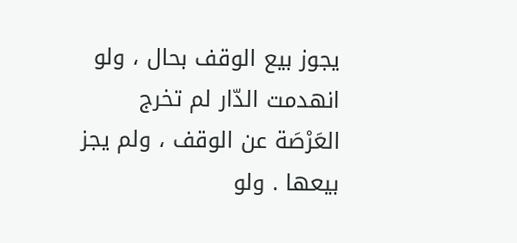يجوز بيع الوقف بحال ، ولو انهدمت الدّار لم تخرج العَرْصَة عن الوقف ، ولم يجز بيعها . ولو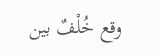وقع خُلْفٌ بين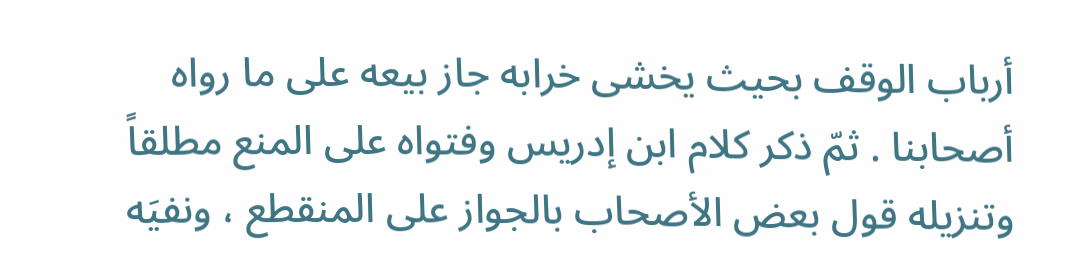أرباب الوقف بحيث يخشى خرابه جاز بيعه على ما رواه أصحابنا . ثمّ ذكر كلام ابن إدريس وفتواه على المنع مطلقاً وتنزيله قول بعض الأصحاب بالجواز على المنقطع ، ونفيَه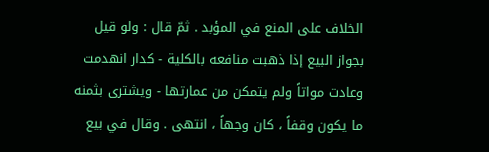الخلاف على المنع في المؤبد . ثمّ قال : ولو قيل بجواز البيع إذا ذهبت منافعه بالكلية - كدار انهدمت وعادت مواتاً ولم يتمكن من عمارتها - ويشترى بثمنه ما يكون وقفاً ، كان وجهاً ، انتهى . وقال في بيع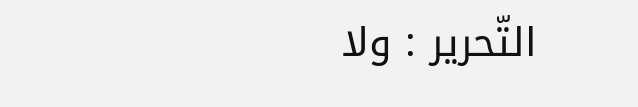التّحرير : ولا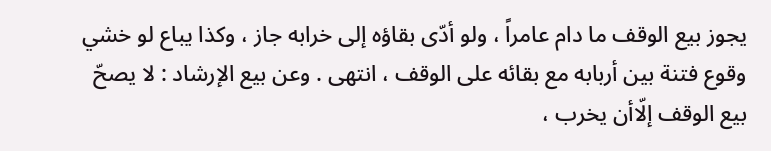يجوز بيع الوقف ما دام عامراً ، ولو أدّى بقاؤه إلى خرابه جاز ، وكذا يباع لو خشي وقوع فتنة بين أربابه مع بقائه على الوقف ، انتهى . وعن بيع الإرشاد : لا يصحّ بيع الوقف إلّاأن يخرب ،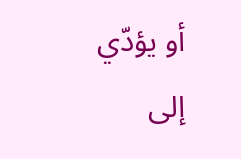أو يؤدّي إلى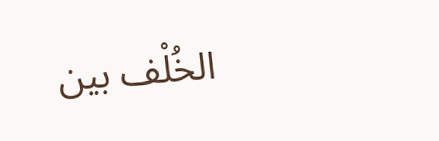الخُلْف بين